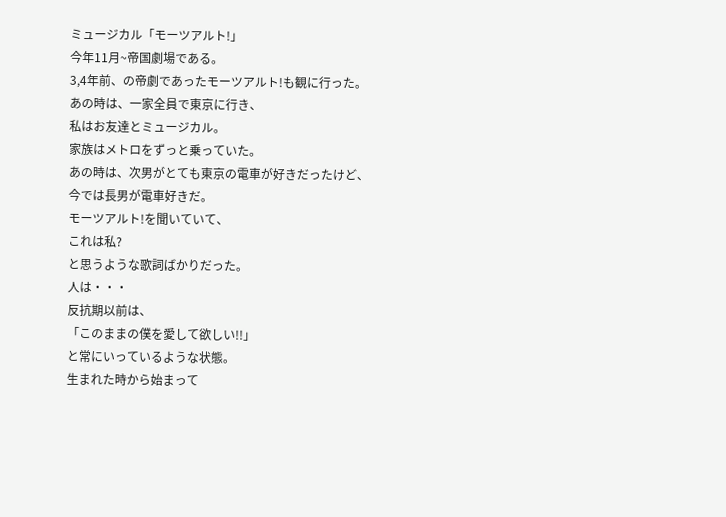ミュージカル「モーツアルト!」
今年11月~帝国劇場である。
3,4年前、の帝劇であったモーツアルト!も観に行った。
あの時は、一家全員で東京に行き、
私はお友達とミュージカル。
家族はメトロをずっと乗っていた。
あの時は、次男がとても東京の電車が好きだったけど、
今では長男が電車好きだ。
モーツアルト!を聞いていて、
これは私?
と思うような歌詞ばかりだった。
人は・・・
反抗期以前は、
「このままの僕を愛して欲しい!!」
と常にいっているような状態。
生まれた時から始まって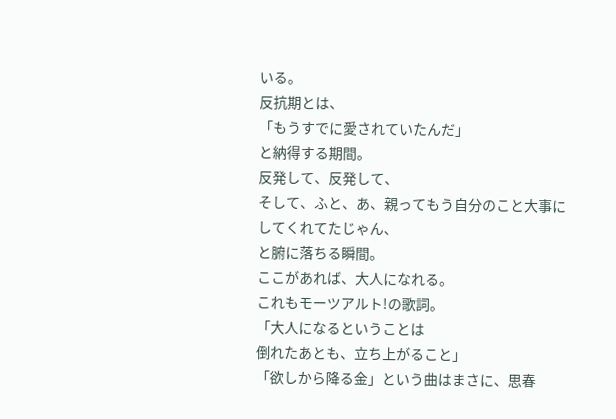いる。
反抗期とは、
「もうすでに愛されていたんだ」
と納得する期間。
反発して、反発して、
そして、ふと、あ、親ってもう自分のこと大事にしてくれてたじゃん、
と腑に落ちる瞬間。
ここがあれば、大人になれる。
これもモーツアルト!の歌詞。
「大人になるということは
倒れたあとも、立ち上がること」
「欲しから降る金」という曲はまさに、思春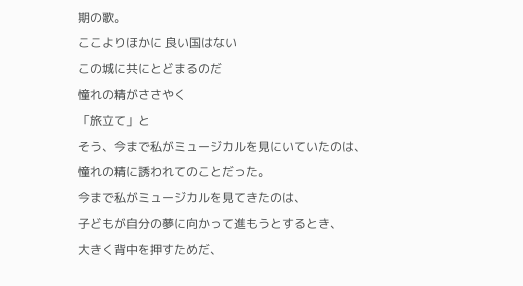期の歌。
ここよりほかに 良い国はない
この城に共にとどまるのだ
憧れの精がささやく
「旅立て」と
そう、今まで私がミュージカルを見にいていたのは、
憧れの精に誘われてのことだった。
今まで私がミュージカルを見てきたのは、
子どもが自分の夢に向かって進もうとするとき、
大きく背中を押すためだ、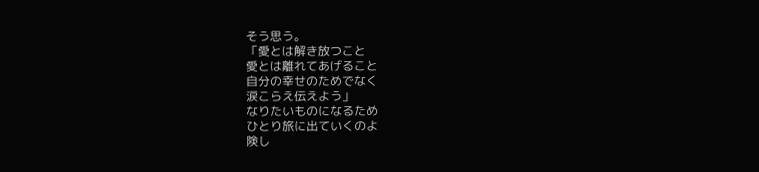そう思う。
「愛とは解き放つこと
愛とは離れてあげること
自分の幸せのためでなく
涙こらえ伝えよう」
なりたいものになるため
ひとり旅に出ていくのよ
険し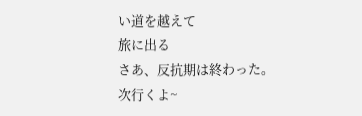い道を越えて
旅に出る
さあ、反抗期は終わった。
次行くよ~